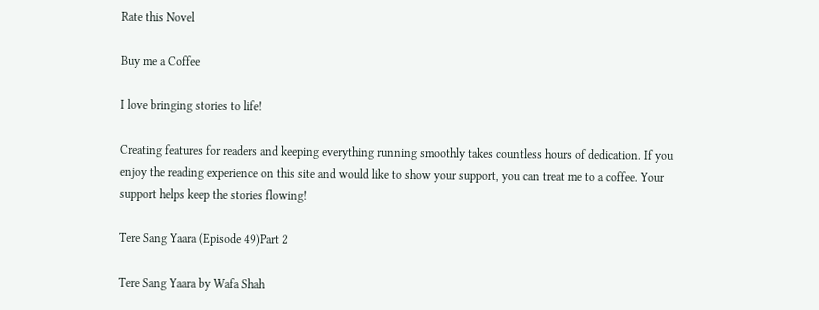Rate this Novel

Buy me a Coffee

I love bringing stories to life!

Creating features for readers and keeping everything running smoothly takes countless hours of dedication. If you enjoy the reading experience on this site and would like to show your support, you can treat me to a coffee. Your support helps keep the stories flowing!

Tere Sang Yaara (Episode 49)Part 2

Tere Sang Yaara by Wafa Shah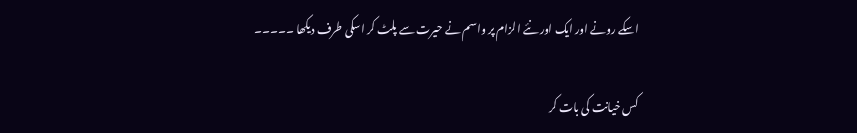اسکے رونے اور ایک اور نئے الزام پر واسم نے حیرت سے پلٹ کر اسکی طرف دیکھا ۔۔۔۔۔

کس خیانت کی بات کر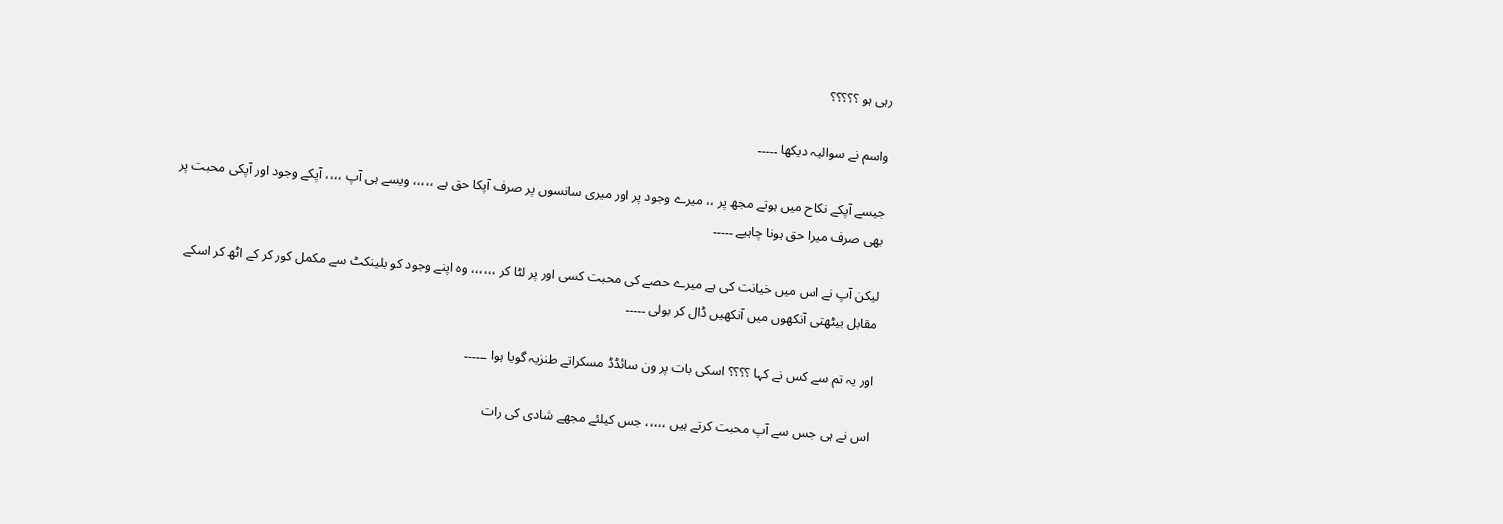رہی ہو ؟؟؟؟؟

واسم نے سوالیہ دیکھا ۔۔۔۔۔

جیسے آپکے نکاح میں ہوتے مجھ پر ،، میرے وجود پر اور میری سانسوں پر صرف آپکا حق ہے ،،،،، ویسے ہی آپ ،،،، آپکے وجود اور آپکی محبت پر بھی صرف میرا حق ہونا چاہیے ۔۔۔۔۔

لیکن آپ نے اس میں خیانت کی ہے میرے حصے کی محبت کسی اور پر لٹا کر ،،،،،، وہ اپنے وجود کو بلینکٹ سے مکمل کور کر کے اٹھ کر اسکے مقابل بیٹھتی آنکھوں میں آنکھیں ڈال کر بولی ۔۔۔۔۔

اور یہ تم سے کس نے کہا ؟؟؟؟ اسکی بات پر ون سائڈڈ مسکراتے طنزیہ گویا ہوا ۔۔۔۔۔۔

اس نے ہی جس سے آپ محبت کرتے ہیں ،،،،، جس کیلئے مجھے شادی کی رات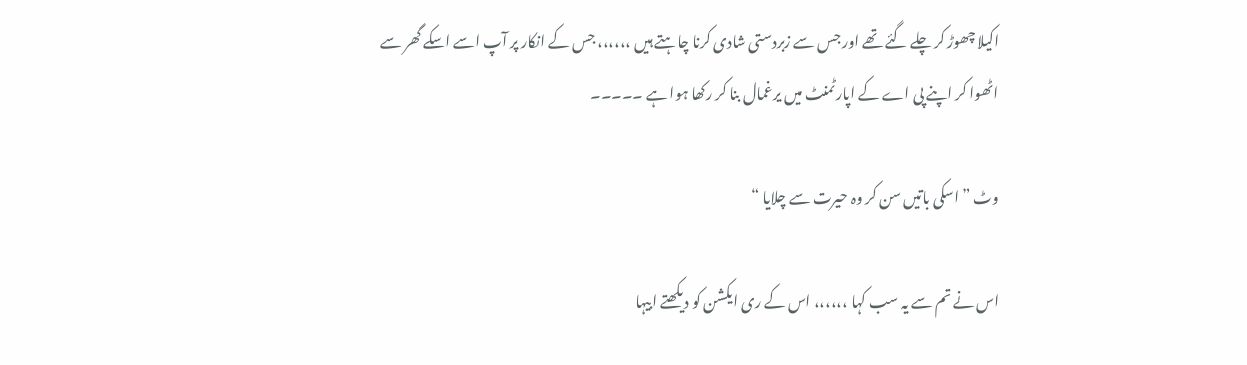اکیلا چھوڑ کر چلے گئے تھے اور جس سے زبردستی شادی کرنا چاہتے ہیں ،،،،،، جس کے انکار پر آپ اسے اسکے گھر سے اٹھوا کر اپنے پی اے کے اپارٹمنٹ میں یرغمال بنا کر رکھا ہوا ہے ۔۔۔۔۔

وٹ ” اسکی باتیں سن کر وہ حیرت سے چلایا “

اس نے تم سے یہ سب کہا ،،،،،، اس کے ری ایکشن کو دیکھتے ابیہا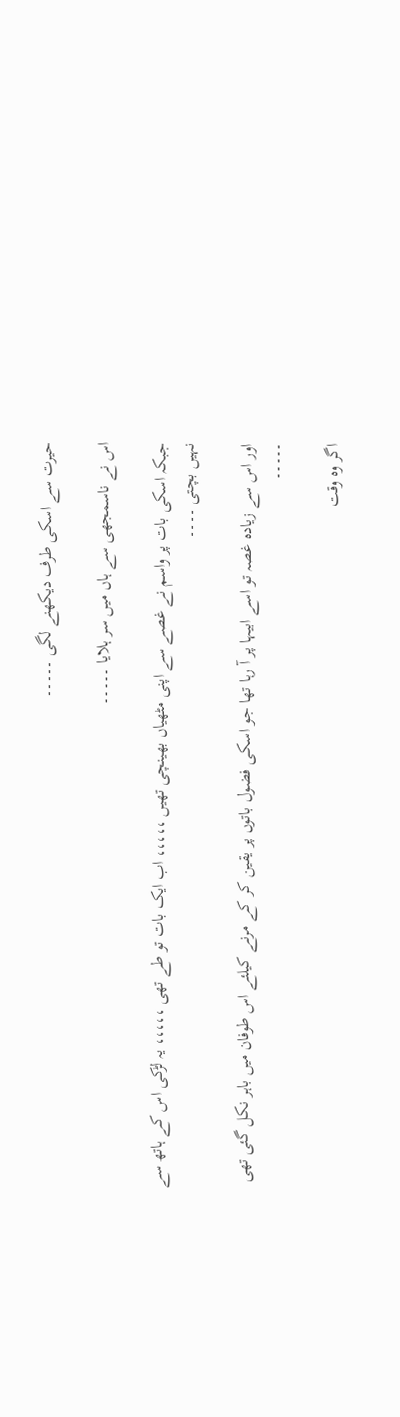حیرت سے اسکی طرف دیکھنے لگی ۔۔۔۔۔

اس نے ناسمجھی سے ہاں میں سر ہلایا ۔۔۔۔۔

جبکہ اسکی بات پر واسم نے غصے سے اپنی مٹھیاں بھینچی تھیں ،،،،، اب ایک بات تو طے تھی ،،،،، یہ لڑکی اس کے ہاتھ سے نہیں بچتی ۔۔۔۔

اور اس سے زیادہ غصہ تو اسے ابیہا پر آ رہا تھا جو اسکی فضول باتوں پر یقین کر کے مرنے کیلئے اس طوفان میں باہر نکل گئی تھی ۔۔۔۔۔

اگر وہ وقت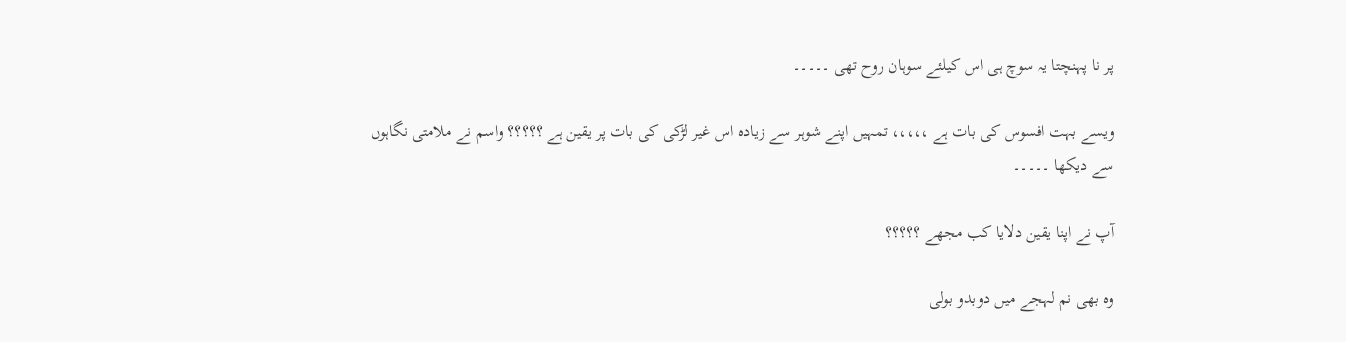پر نا پہنچتا یہ سوچ ہی اس کیلئے سوہان روح تھی ۔۔۔۔۔

ویسے بہت افسوس کی بات ہے ،،،،، تمہیں اپنے شوہر سے زیادہ اس غیر لڑکی کی بات پر یقین ہے ؟؟؟؟؟ واسم نے ملامتی نگاہوں سے دیکھا ۔۔۔۔۔

آپ نے اپنا یقین دلایا کب مجھے ؟؟؟؟؟

وہ بھی نم لہجے میں دوبدو بولی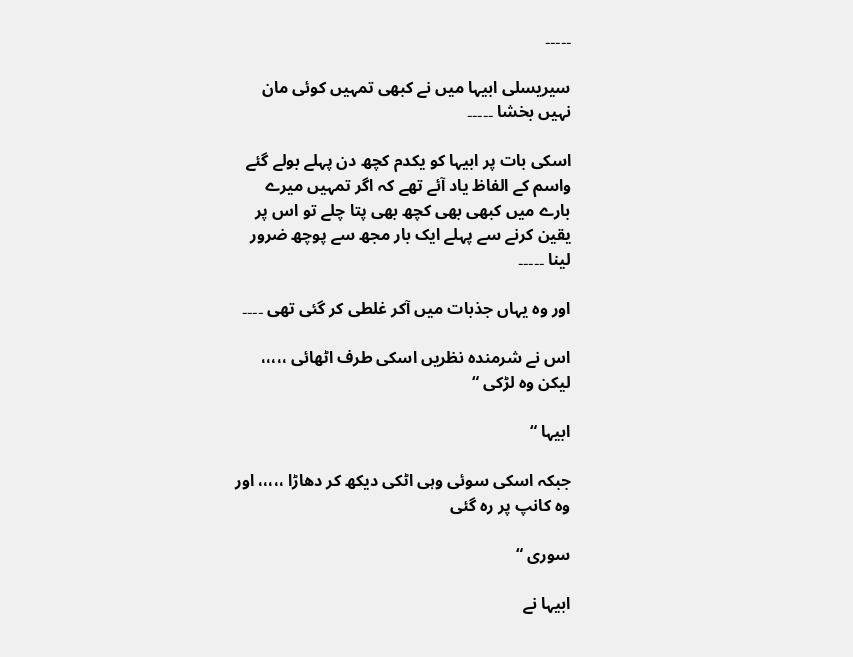۔۔۔۔۔

سیریسلی ابیہا میں نے کبھی تمہیں کوئی مان نہیں بخشا ۔۔۔۔۔

اسکی بات پر ابیہا کو یکدم کچھ دن پہلے بولے گئے واسم کے الفاظ یاد آئے تھے کہ اگر تمہیں میرے بارے میں کبھی بھی کچھ بھی پتا چلے تو اس پر یقین کرنے سے پہلے ایک بار مجھ سے پوچھ ضرور لینا ۔۔۔۔۔

اور وہ یہاں جذبات میں آکر غلطی کر گئی تھی ۔۔۔۔

اس نے شرمندہ نظریں اسکی طرف اٹھائی ،،،،، لیکن وہ لڑکی “

ابیہا “

جبکہ اسکی سوئی وہی اٹکی دیکھ کر دھاڑا ،،،،، اور وہ کانپ پر رہ گئی

سوری “

ابیہا نے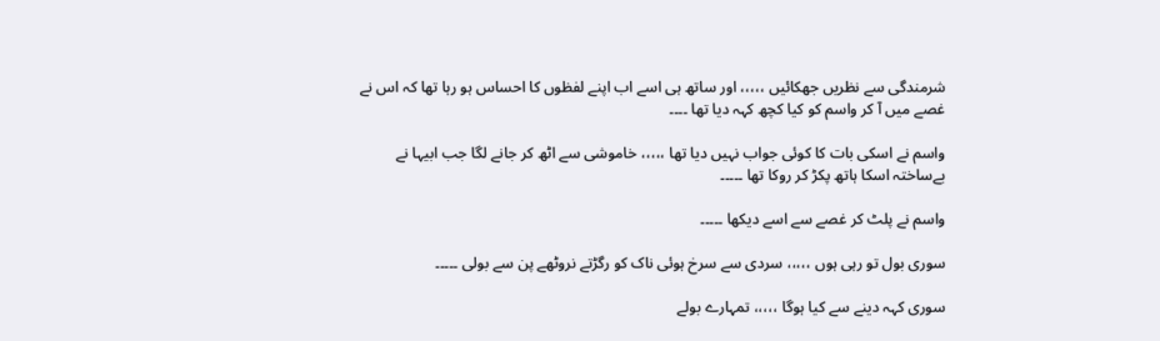شرمندگی سے نظریں جھکائیں ،،،،، اور ساتھ ہی اسے اب اپنے لفظوں کا احساس ہو رہا تھا کہ اس نے غصے میں آ کر واسم کو کیا کچھ کہہ دیا تھا ۔۔۔۔

واسم نے اسکی بات کا کوئی جواب نہیں دیا تھا ،،،،، خاموشی سے اٹھ کر جانے لگا جب ابیہا نے بےساختہ اسکا ہاتھ پکڑ کر روکا تھا ۔۔۔۔۔

واسم نے پلٹ کر غصے سے اسے دیکھا ۔۔۔۔۔

سوری بول تو رہی ہوں ،،،،، سردی سے سرخ ہوئی ناک کو رگڑتے نروٹھے پن سے بولی ۔۔۔۔۔

سوری کہہ دینے سے کیا ہوگا ،،،،، تمہارے بولے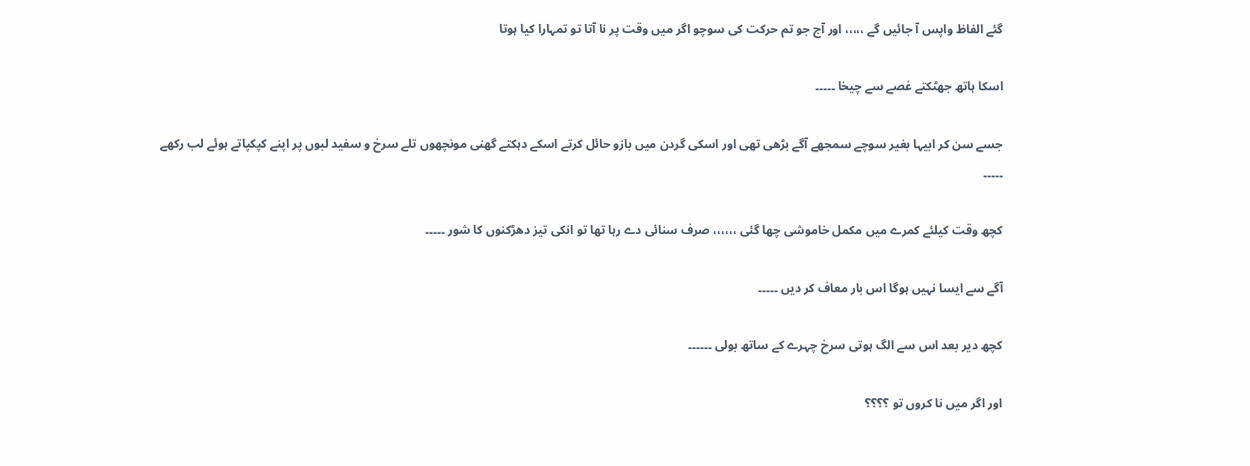گئے الفاظ واپس آ جائیں گے ،،،،، اور آج جو تم حرکت کی سوچو اگر میں وقت پر نا آتا تو تمہارا کیا ہوتا

اسکا ہاتھ جھٹکتے غصے سے چیخا ۔۔۔۔۔

جسے سن کر ابیہا بغیر سوچے سمجھے آگے بڑھی تھی اور اسکی گردن میں بازو حائل کرتے اسکے دہکتے گھنی مونچھوں تلے سرخ و سفید لبوں پر اپنے کپکپاتے ہوئے لب رکھے ۔۔۔۔۔

کچھ وقت کیلئے کمرے میں مکمل خاموشی چھا گئی ،،،،،، صرف سنائی دے رہا تھا تو انکی تیز دھڑکنوں کا شور ۔۔۔۔۔

آگے سے ایسا نہیں ہوگا اس بار معاف کر دیں ۔۔۔۔۔

کچھ دیر بعد اس سے الگ ہوتی سرخ چہرے کے ساتھ بولی ۔۔۔۔۔۔

اور اگر میں نا کروں تو ؟؟؟؟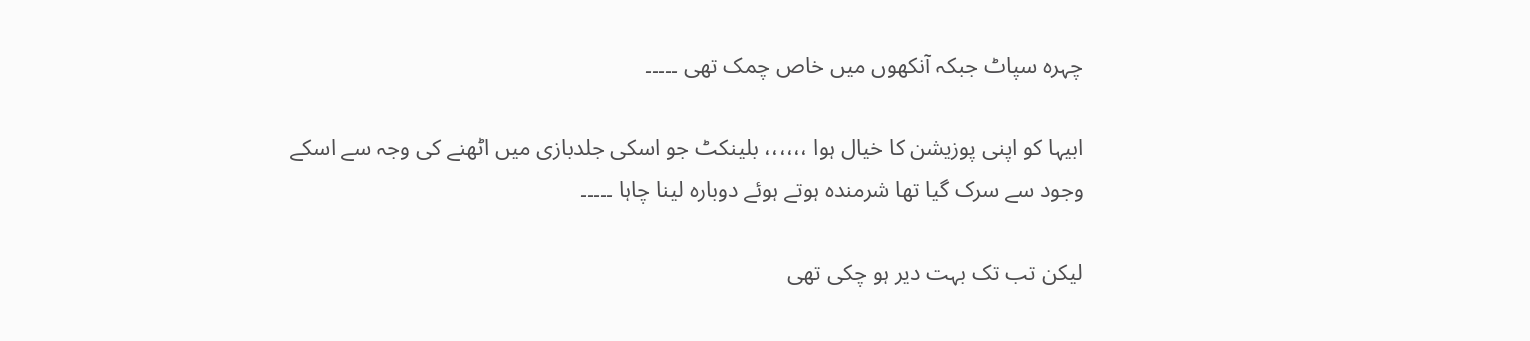چہرہ سپاٹ جبکہ آنکھوں میں خاص چمک تھی ۔۔۔۔۔

ابیہا کو اپنی پوزیشن کا خیال ہوا ،،،،،، بلینکٹ جو اسکی جلدبازی میں اٹھنے کی وجہ سے اسکے وجود سے سرک گیا تھا شرمندہ ہوتے ہوئے دوبارہ لینا چاہا ۔۔۔۔۔

لیکن تب تک بہت دیر ہو چکی تھی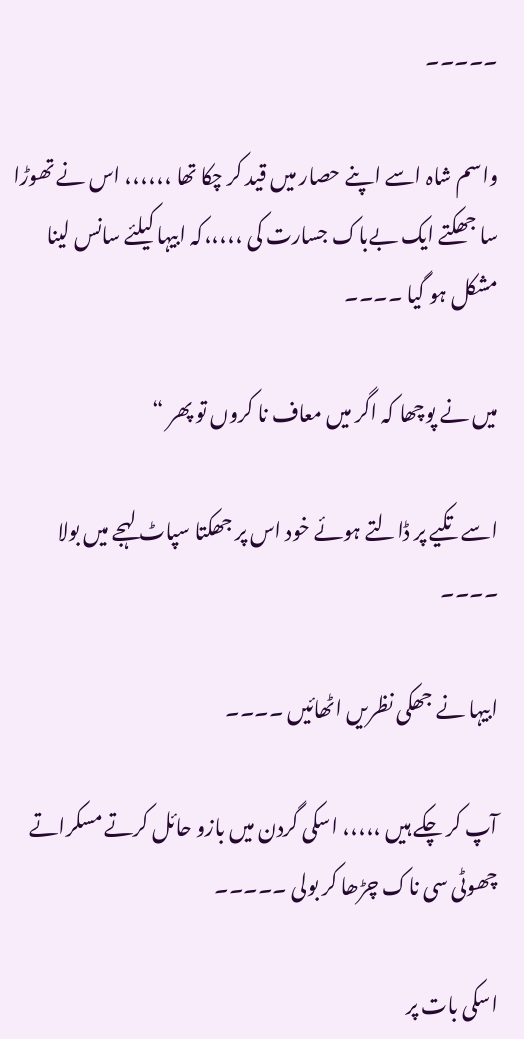۔۔۔۔۔

واسم شاہ اسے اپنے حصار میں قید کر چکا تھا ،،،،،، اس نے تھوڑا سا جھکتے ایک بےباک جسارت کی ،،،،،کہ ابیہا کیلئے سانس لینا مشکل ہو گیا ۔۔۔۔

میں نے پوچھا کہ اگر میں معاف نا کروں تو پھر “

اسے تکیے پر ڈالتے ہوئے خود اس پر جھکتا سپاٹ لہجے میں بولا ۔۔۔۔

ابیہا نے جھکی نظریں اٹھائیں ۔۔۔۔

آپ کر چکے ہیں ،،،،، اسکی گردن میں بازو حائل کرتے مسکراتے چھوٹی سی ناک چڑھا کر بولی ۔۔۔۔۔

اسکی بات پر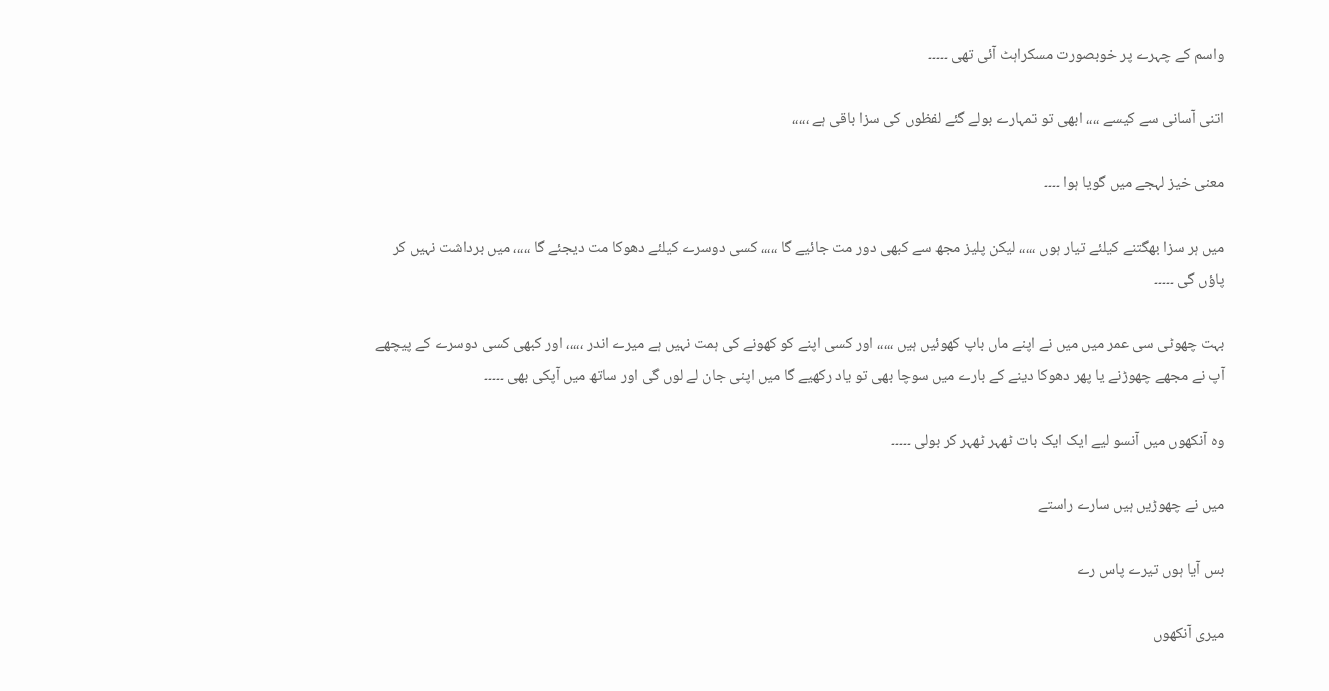واسم کے چہرے پر خوبصورت مسکراہٹ آئی تھی ۔۔۔۔۔

اتنی آسانی سے کیسے ،،،، ابھی تو تمہارے بولے گئے لفظوں کی سزا باقی ہے ،،،،،

معنی خیز لہجے میں گویا ہوا ۔۔۔۔

میں ہر سزا بھگتنے کیلئے تیار ہوں ،،،،، لیکن پلیز مجھ سے کبھی دور مت جائیے گا ،،،،، کسی دوسرے کیلئے دھوکا مت دیجئے گا ،،،،، میں برداشت نہیں کر پاؤں گی ۔۔۔۔۔

بہت چھوٹی سی عمر میں میں نے اپنے ماں باپ کھوئیں ہیں ،،،،، اور کسی اپنے کو کھونے کی ہمت نہیں ہے میرے اندر ،،،،، اور کبھی کسی دوسرے کے پیچھے آپ نے مجھے چھوڑنے یا پھر دھوکا دینے کے بارے میں سوچا بھی تو یاد رکھیے گا میں اپنی جان لے لوں گی اور ساتھ میں آپکی بھی ۔۔۔۔۔

وہ آنکھوں میں آنسو لیے ایک ایک بات ٹھہر ٹھہر کر بولی ۔۔۔۔۔

میں نے چھوڑیں ہیں سارے راستے

بس آیا ہوں تیرے پاس رے

میری آنکھوں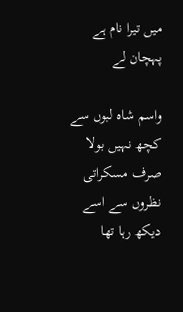میں تیرا نام ہے پہچان لے

واسم شاہ لبوں سے کچھ نہیں بولا صرف مسکراتی نظروں سے اسے دیکھ رہا تھا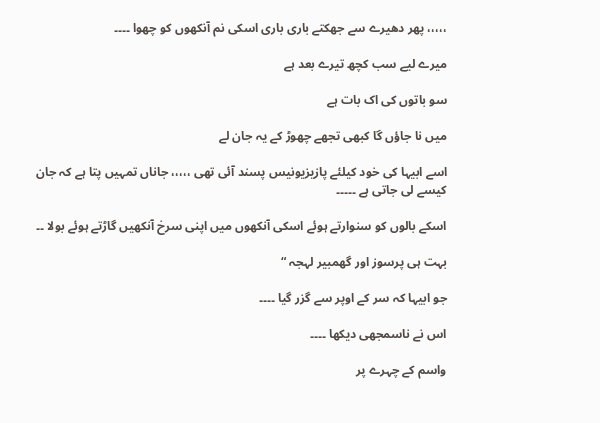،،،،، پھر دھیرے سے جھکتے باری باری اسکی نم آنکھوں کو چھوا ۔۔۔۔

میرے لیے سب کچھ تیرے بعد ہے

سو باتوں کی اک بات ہے

میں نا جاؤں گا کبھی تجھے چھوڑ کے یہ جان لے

اسے ابیہا کی خود کیلئے پازیزیونیس پسند آئی تھی ،،،،، جاناں تمہیں پتا ہے کہ جان کیسے لی جاتی ہے ۔۔۔۔۔

اسکے بالوں کو سنوارتے ہوئے اسکی آنکھوں میں اپنی سرخ آنکھیں گاڑتے ہوئے بولا ۔۔

بہت ہی پرسوز اور گھمبیر لہجہ “

جو ابیہا کہ سر کے اوپر سے گزر گیا ۔۔۔۔

اس نے ناسمجھی دیکھا ۔۔۔۔

واسم کے چہرے پر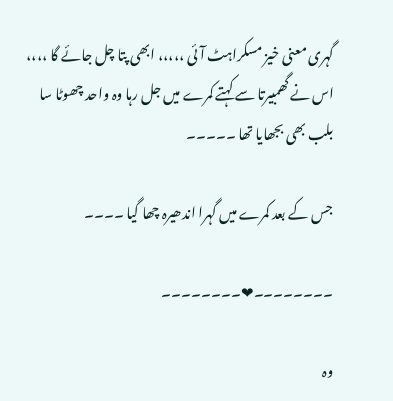گہری معنی خیز مسکراہٹ آئی ،،،،، ابھی پتا چل جائے گا ،،،، اس نے گھمبیرتا سے کہتے کمرے میں جل رہا وہ واحد چھوٹا سا بلب بھی بجھایا تھا ۔۔۔۔۔

جس کے بعد کمرے میں گہرا اندھیرہ چھا گیا ۔۔۔۔

۔۔۔۔۔۔۔۔❤۔۔۔۔۔۔۔۔

وہ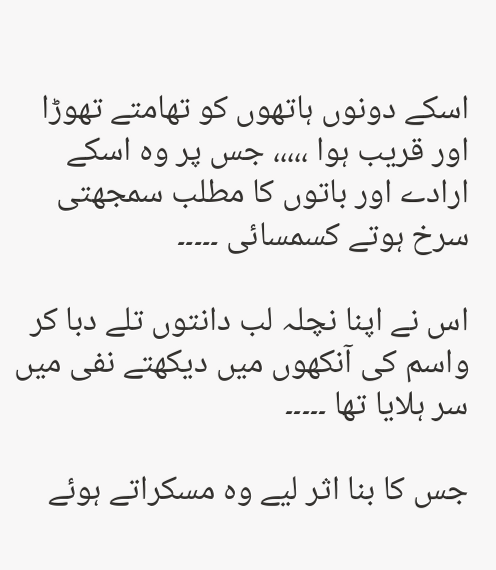اسکے دونوں ہاتھوں کو تھامتے تھوڑا اور قریب ہوا ،،،،، جس پر وہ اسکے ارادے اور باتوں کا مطلب سمجھتی سرخ ہوتے کسمسائی ۔۔۔۔۔

اس نے اپنا نچلہ لب دانتوں تلے دبا کر واسم کی آنکھوں میں دیکھتے نفی میں سر ہلایا تھا ۔۔۔۔۔

جس کا بنا اثر لیے وہ مسکراتے ہوئے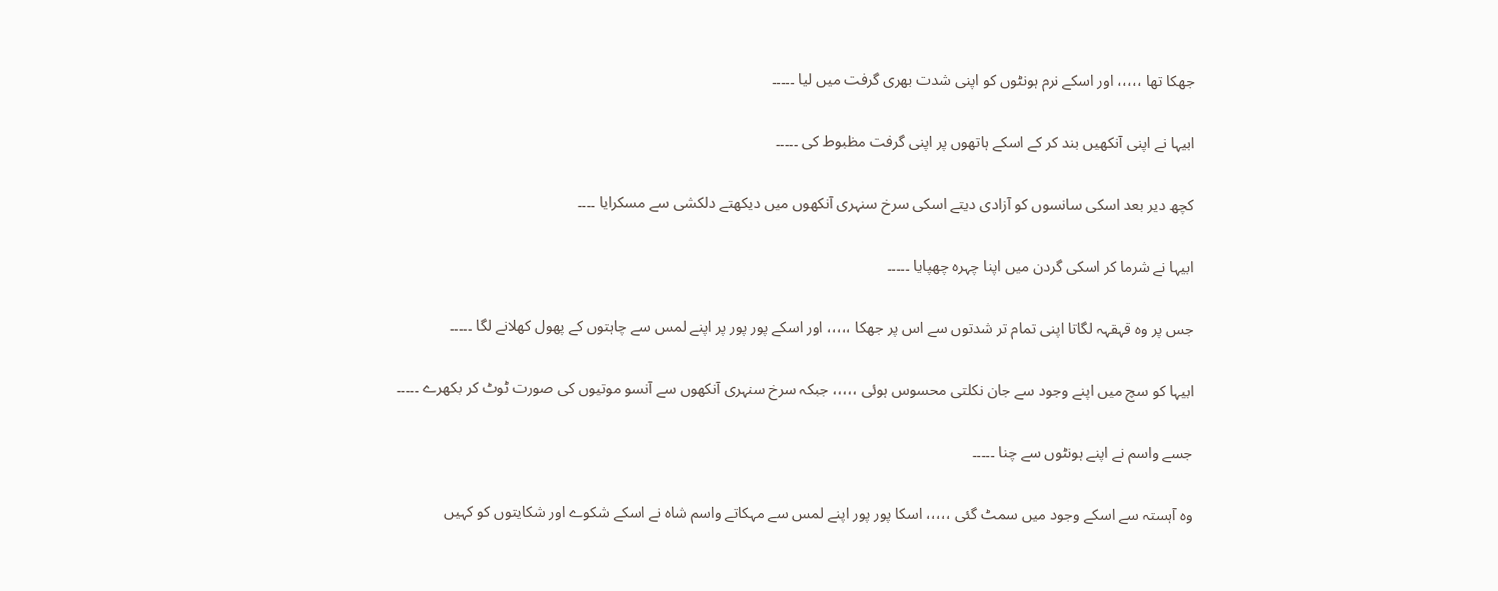جھکا تھا ،،،،، اور اسکے نرم ہونٹوں کو اپنی شدت بھری گرفت میں لیا ۔۔۔۔۔

ابیہا نے اپنی آنکھیں بند کر کے اسکے ہاتھوں پر اپنی گرفت مظبوط کی ۔۔۔۔۔

کچھ دیر بعد اسکی سانسوں کو آزادی دیتے اسکی سرخ سنہری آنکھوں میں دیکھتے دلکشی سے مسکرایا ۔۔۔۔

ابیہا نے شرما کر اسکی گردن میں اپنا چہرہ چھپایا ۔۔۔۔۔

جس پر وہ قہقہہ لگاتا اپنی تمام تر شدتوں سے اس پر جھکا ،،،،، اور اسکے پور پور پر اپنے لمس سے چاہتوں کے پھول کھلانے لگا ۔۔۔۔۔

ابیہا کو سچ میں اپنے وجود سے جان نکلتی محسوس ہوئی ،،،،، جبکہ سرخ سنہری آنکھوں سے آنسو موتیوں کی صورت ٹوٹ کر بکھرے ۔۔۔۔۔

جسے واسم نے اپنے ہونٹوں سے چنا ۔۔۔۔۔

وہ آہستہ سے اسکے وجود میں سمٹ گئی ،،،،، اسکا پور پور اپنے لمس سے مہکاتے واسم شاہ نے اسکے شکوے اور شکایتوں کو کہیں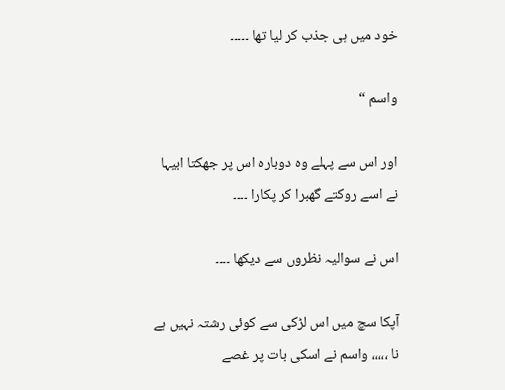خود میں ہی جذب کر لیا تھا ۔۔۔۔۔

واسم “

اور اس سے پہلے وہ دوبارہ اس پر جھکتا ابیہا نے اسے روکتے گھبرا کر پکارا ۔۔۔۔

اس نے سوالیہ نظروں سے دیکھا ۔۔۔۔

آپکا سچ میں اس لڑکی سے کوئی رشتہ نہیں ہے نا ،،،،، واسم نے اسکی بات پر غصے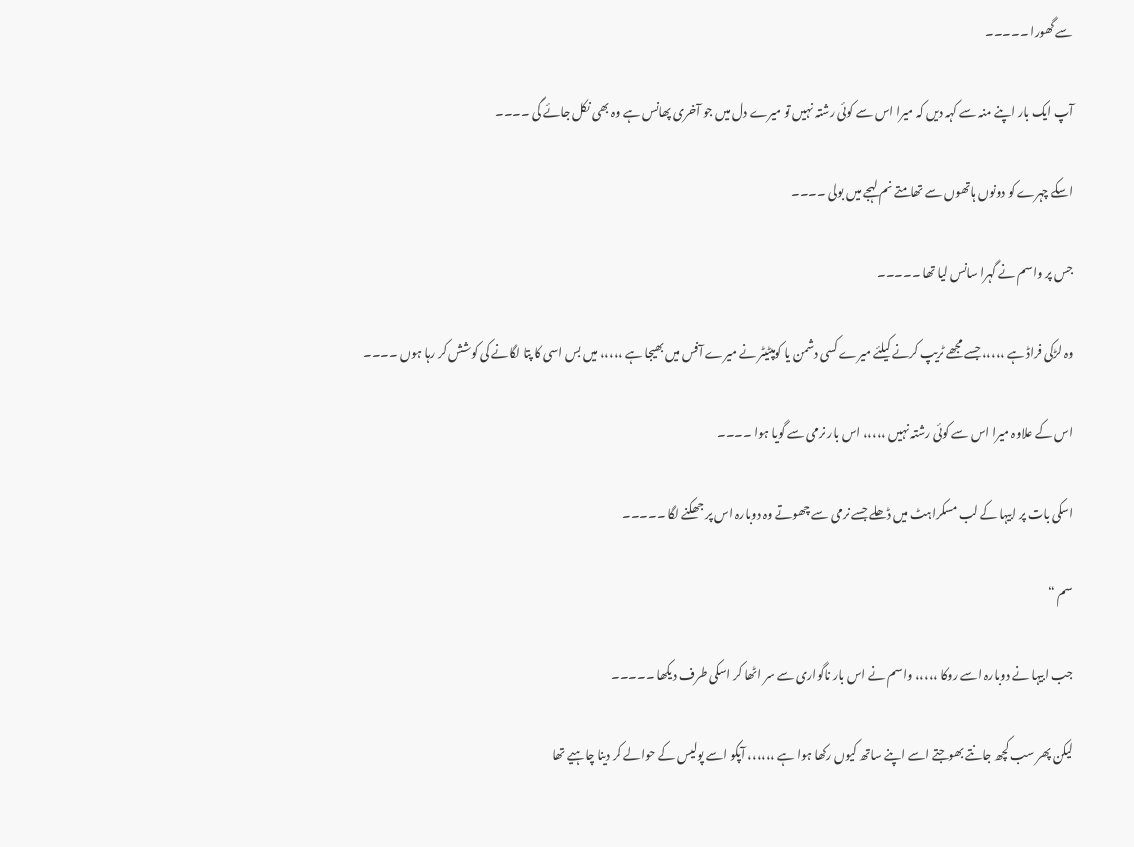سے گھورا ۔۔۔۔۔

آپ ایک بار اپنے منہ سے کہہ دیں کہ میرا اس سے کوئی رشتہ نہیں تو میرے دل میں جو آخری پھانس ہے وہ بھی نکل جائے گی ۔۔۔۔

اسکے چہرے کو دونوں ہاتھوں سے تھامتے نم لہجے میں بولی ۔۔۔۔

جس پر واسم نے گہرا سانس لیا تھا ۔۔۔۔۔

وہ لڑکی فراڈ ہے ،،،،، جسے مجھے ٹریپ کرنے کیلئے میرے کسی دشمن یا کومپٹیٹر نے میرے آفس میں بھیجا ہے ،،،،، میں بس اسی کا پتا لگانے کی کوشش کر رہا ہوں ۔۔۔۔

اس کے علاوہ میرا اس سے کوئی رشتہ نہیں ،،،،، اس بار نرمی سے گویا ہوا ۔۔۔۔

اسکی بات پر ابیہا کے لب مسکراہٹ میں ڈھلے جسے نرمی سے چھوتے وہ دوبارہ اس پر جھکنے لگا ۔۔۔۔۔

سم “

جب ابیہا نے دوبارہ اسے روکا ،،،،، واسم نے اس بار ناگواری سے سر اٹھا کر اسکی طرف دیکھا ۔۔۔۔۔

لیکن پھر سب کچھ جانتے بھوجتے اسے اپنے ساتھ کیوں رکھا ہوا ہے ،،،،،، آپکو اسے پولیس کے حوالے کر دینا چاہیے تھا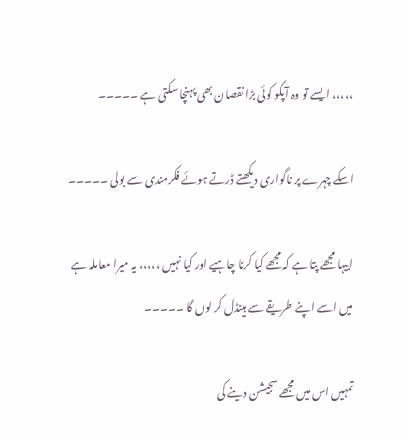،،،،، ایسے تو وہ آپکو کوئی بڑا نقصان بھی پہنچا سکتی ہے ۔۔۔۔۔

اسکے چہرے پر ناگواری دیکھتے ڈرتے ہوئے فکرمندی سے بولی ۔۔۔۔۔

ابیہا مجھے پتا ہے کہ مجھے کیا کرنا چاہیے اور کیا نہیں ،،،،، یہ میرا معاملہ ہے میں اسے اپنے طریقے سے ہینڈل کر لوں گا ۔۔۔۔۔

تمہیں اس میں مجھے سجیشن دینے کی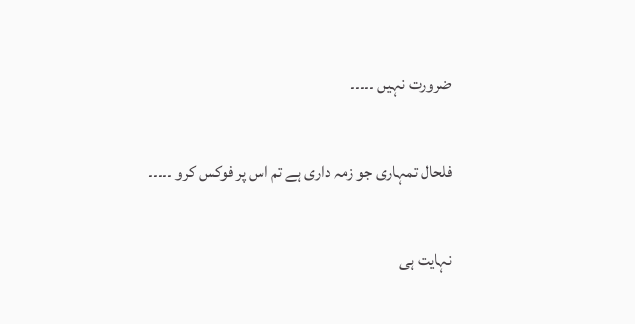ضرورت نہیں ۔۔۔۔۔

فلحال تمہاری جو زمہ داری ہے تم اس پر فوکس کرو ۔۔۔۔۔

نہایت ہی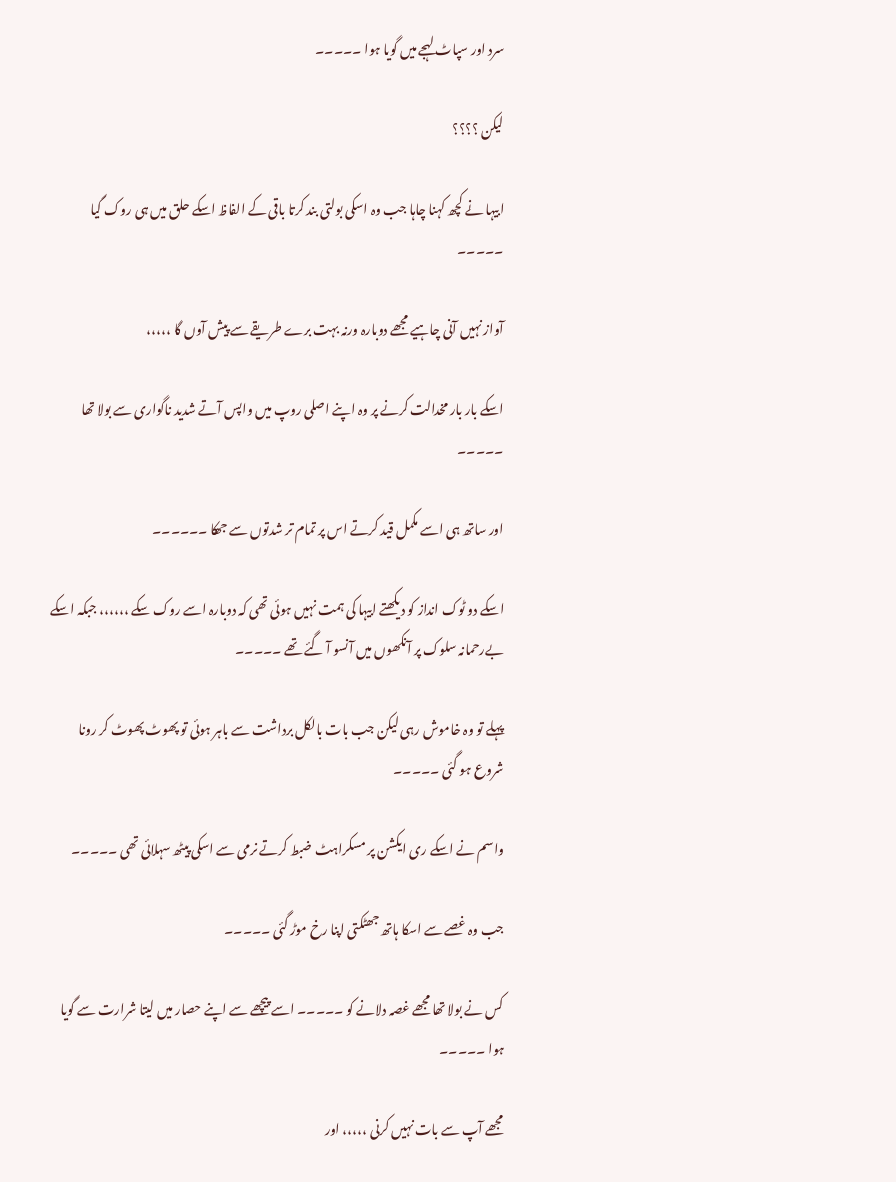سرد اور سپاٹ لہجے میں گویا ہوا ۔۔۔۔۔

لیکن ؟؟؟؟

ابیہا نے کچھ کہنا چاہا جب وہ اسکی بولتی بند کرتا باقی کے الفاظ اسکے حلق میں ہی روک گیا ۔۔۔۔۔

آواز نہیں آنی چاہیے مجھے دوبارہ ورنہ بہت برے طریقے سے پیش آوں گا ،،،،،

اسکے بار بار مخدالت کرنے پر وہ اپنے اصلی روپ میں واپس آتے شدید ناگواری سے بولا تھا ۔۔۔۔۔

اور ساتھ ہی اسے مکمل قید کرتے اس پر تمام تر شدتوں سے جھکا ۔۔۔۔۔۔

اسکے دو ٹوک انداز کو دیکھتے ابیہا کی ہمت نہیں ہوئی تھی کہ دوبارہ اسے روک سکے ،،،،،، جبکہ اسکے بےرحمانہ سلوک پر آنکھوں میں آنسو آ گئے تھے ۔۔۔۔۔

پہلے تو وہ خاموش رہی لیکن جب بات بالکل برداشت سے باہر ہوئی تو پھوٹ پھوٹ کر رونا شروع ہو گئی ۔۔۔۔۔

واسم نے اسکے ری ایکشن پر مسکراہٹ ضبط کرتے نرمی سے اسکی پیٹھ سہلائی تھی ۔۔۔۔۔

جب وہ غصے سے اسکا ہاتھ جھٹکتی اپنا رخ موڑ گئی ۔۔۔۔۔

کس نے بولا تھا مجھے غصہ دلانے کو ۔۔۔۔۔ اسے پیچھے سے اپنے حصار میں لیتا شرارت سے گویا ہوا ۔۔۔۔۔

مجھے آپ سے بات نہیں کرنی ،،،،، اور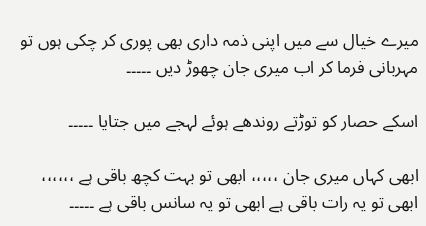میرے خیال سے میں اپنی ذمہ داری بھی پوری کر چکی ہوں تو مہربانی فرما کر اب میری جان چھوڑ دیں ۔۔۔۔۔

اسکے حصار کو توڑتے روندھے ہوئے لہجے میں جتایا ۔۔۔۔۔

ابھی کہاں میری جان ،،،،، ابھی تو بہت کچھ باقی ہے ،،،،،، ابھی تو یہ رات باقی ہے ابھی تو یہ سانس باقی ہے ۔۔۔۔۔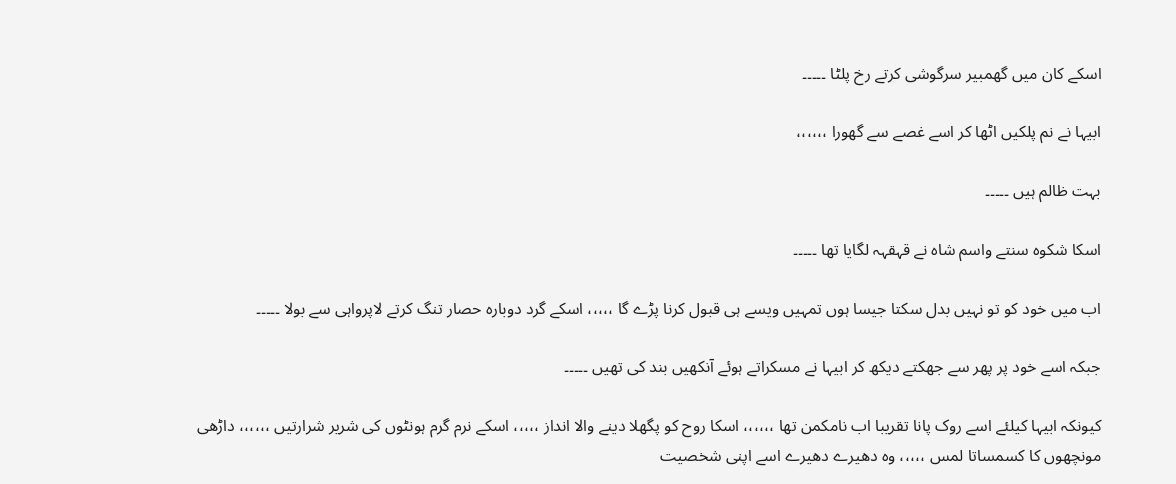اسکے کان میں گھمبیر سرگوشی کرتے رخ پلٹا ۔۔۔۔۔

ابیہا نے نم پلکیں اٹھا کر اسے غصے سے گھورا ،،،،،،

بہت ظالم ہیں ۔۔۔۔۔

اسکا شکوہ سنتے واسم شاہ نے قہقہہ لگایا تھا ۔۔۔۔۔

اب میں خود کو تو نہیں بدل سکتا جیسا ہوں تمہیں ویسے ہی قبول کرنا پڑے گا ،،،،، اسکے گرد دوبارہ حصار تنگ کرتے لاپرواہی سے بولا ۔۔۔۔۔

جبکہ اسے خود پر پھر سے جھکتے دیکھ کر ابیہا نے مسکراتے ہوئے آنکھیں بند کی تھیں ۔۔۔۔۔

کیونکہ ابیہا کیلئے اسے روک پانا تقریبا اب نامکمن تھا ،،،،،، اسکا روح کو پگھلا دینے والا انداز ،،،،، اسکے نرم گرم ہونٹوں کی شریر شرارتیں ،،،،،، داڑھی مونچھوں کا کسمساتا لمس ،،،،، وہ دھیرے دھیرے اسے اپنی شخصیت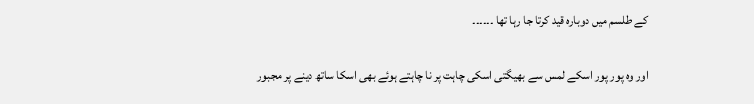کے طلسم میں دوبارہ قید کرتا جا رہا تھا ۔۔۔۔۔۔

اور وہ پور پور اسکے لمس سے بھیگتی اسکی چاہت پر نا چاہتے ہوئے بھی اسکا ساتھ دینے پر مجبور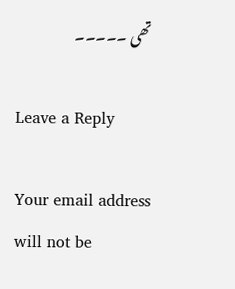تھی ۔۔۔۔۔

Leave a Reply

Your email address will not be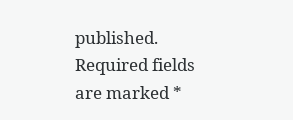published. Required fields are marked *